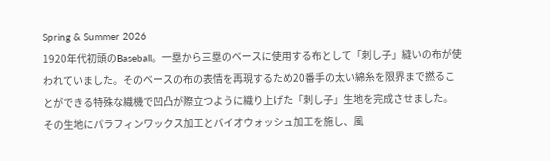Spring & Summer 2026
1920年代初頭のBaseball。一塁から三塁のベースに使用する布として「刺し子」縫いの布が使われていました。そのベースの布の表情を再現するため20番手の太い綿糸を限界まで撚ることができる特殊な織機で凹凸が際立つように織り上げた「刺し子」生地を完成させました。その生地にパラフィンワックス加工とバイオウォッシュ加工を施し、風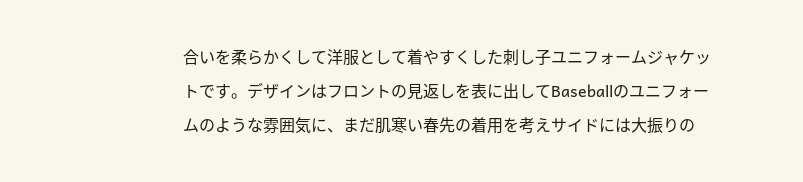合いを柔らかくして洋服として着やすくした刺し子ユニフォームジャケットです。デザインはフロントの見返しを表に出してBaseballのユニフォームのような雰囲気に、まだ肌寒い春先の着用を考えサイドには大振りの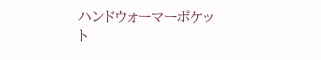ハンドウォーマーポケット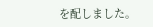を配しました。